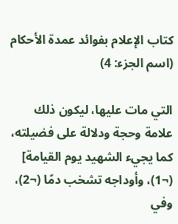كتاب الإعلام بفوائد عمدة الأحكام (اسم الجزء: 4)

التي مات عليها، ليكون ذلك علامة وحجة ودلالة على فضيلته، كما يجيء الشهيد يوم القيامة] (¬1)، وأوداجه تشخب دمًا (¬2)، وفي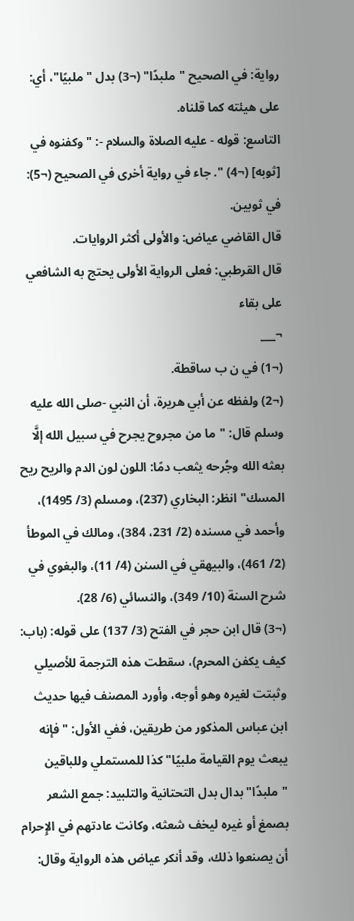رواية: في الصحيح "ملبدًا" (¬3) بدل "ملبيًا"، أي: على هيئته كما قلناه.
التاسع: قوله - عليه الصلاة والسلام -: "وكفنوه في [ثوبه] (¬4) ". جاء في رواية أخرى في الصحيح (¬5): في ثوبين.
قال القاضي عياض: والأولى أكثر الروايات.
قال القرطبي: فعلى الرواية الأولى يحتج به الشافعي على بقاء
¬___
(¬1) في ن ب ساقطة.
(¬2) ولفظه عن أبي هريرة، أن النبي -صلى الله عليه وسلم قال: "ما من مجروح يجرح في سبيل الله إلَّا بعثه الله وجُرحه يثعب دمًا: اللون لون الدم والريح ريح المسك" انظر: البخاري (237)، ومسلم (3/ 1495)، وأحمد في مسنده (2/ 231، 384)، ومالك في الموطأ (2/ 461)، والبيهقي في السنن (4/ 11)، والبغوي في شرح السنة (10/ 349)، والنسائي (6/ 28).
(¬3) قال ابن حجر في الفتح (3/ 137) على قوله: (باب: كيف يكفن المحرم)، سقطت هذه الترجمة للأصيلي وثبتت لغيره وهو أوجه، وأورد المصنف فيها حديث ابن عباس المذكور من طريقين، ففي الأول: "فإنه يبعث يوم القيامة ملبيًا" كذا للمستملي وللباقين "ملبدًا" بدال بدل التحتانية والتلبيد: جمع الشعر بصمغ أو غيره ليخف شعثه، وكانت عادتهم في الإِحرام أن يصنعوا ذلك، وقد أنكر عياض هذه الرواية وقال: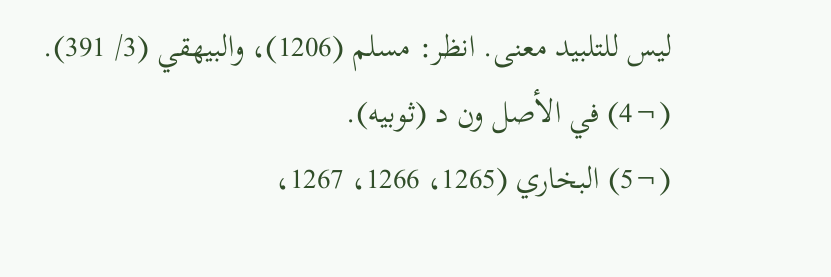ليس للتلبيد معنى. انظر: مسلم (1206)، والبيهقي (3/ 391).
(¬4) في الأصل ون د (ثوبيه).
(¬5) البخاري (1265، 1266، 1267،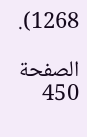1268).

الصفحة 450